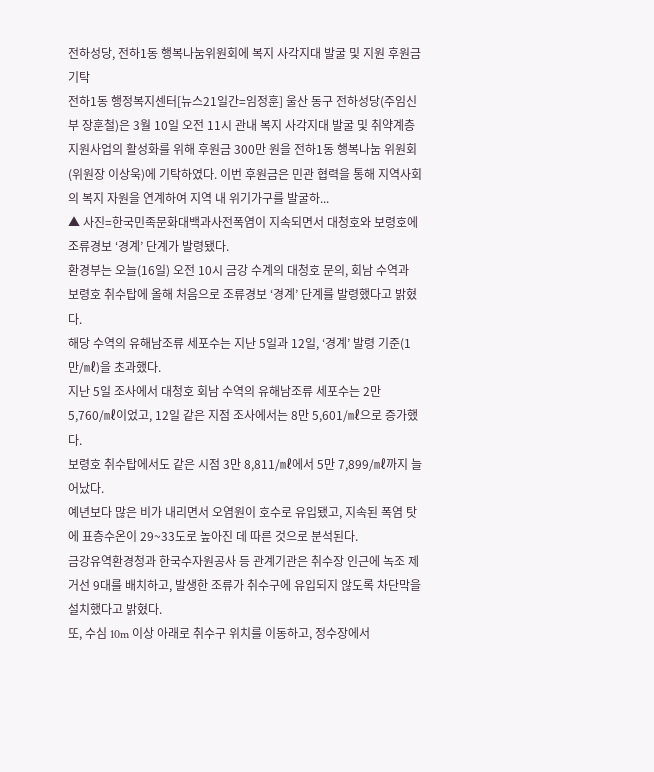전하성당, 전하1동 행복나눔위원회에 복지 사각지대 발굴 및 지원 후원금 기탁
전하1동 행정복지센터[뉴스21일간=임정훈] 울산 동구 전하성당(주임신부 장훈철)은 3월 10일 오전 11시 관내 복지 사각지대 발굴 및 취약계층 지원사업의 활성화를 위해 후원금 300만 원을 전하1동 행복나눔 위원회(위원장 이상욱)에 기탁하였다. 이번 후원금은 민관 협력을 통해 지역사회의 복지 자원을 연계하여 지역 내 위기가구를 발굴하...
▲ 사진=한국민족문화대백과사전폭염이 지속되면서 대청호와 보령호에 조류경보 ‘경계’ 단계가 발령됐다.
환경부는 오늘(16일) 오전 10시 금강 수계의 대청호 문의, 회남 수역과 보령호 취수탑에 올해 처음으로 조류경보 ‘경계’ 단계를 발령했다고 밝혔다.
해당 수역의 유해남조류 세포수는 지난 5일과 12일, ‘경계’ 발령 기준(1만/㎖)을 초과했다.
지난 5일 조사에서 대청호 회남 수역의 유해남조류 세포수는 2만 5,760/㎖이었고, 12일 같은 지점 조사에서는 8만 5,601/㎖으로 증가했다.
보령호 취수탑에서도 같은 시점 3만 8,811/㎖에서 5만 7,899/㎖까지 늘어났다.
예년보다 많은 비가 내리면서 오염원이 호수로 유입됐고, 지속된 폭염 탓에 표층수온이 29~33도로 높아진 데 따른 것으로 분석된다.
금강유역환경청과 한국수자원공사 등 관계기관은 취수장 인근에 녹조 제거선 9대를 배치하고, 발생한 조류가 취수구에 유입되지 않도록 차단막을 설치했다고 밝혔다.
또, 수심 10m 이상 아래로 취수구 위치를 이동하고, 정수장에서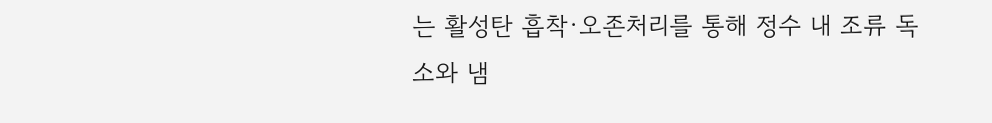는 활성탄 흡착·오존처리를 통해 정수 내 조류 독소와 냄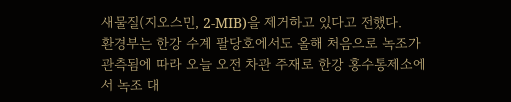새물질(지오스민, 2-MIB)을 제거하고 있다고 전했다.
환경부는 한강 수계 팔당호에서도 올해 처음으로 녹조가 관측됨에 따라 오늘 오전 차관 주재로 한강 홍수통제소에서 녹조 대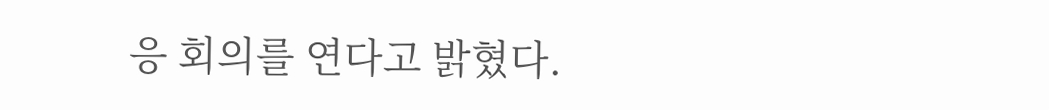응 회의를 연다고 밝혔다.